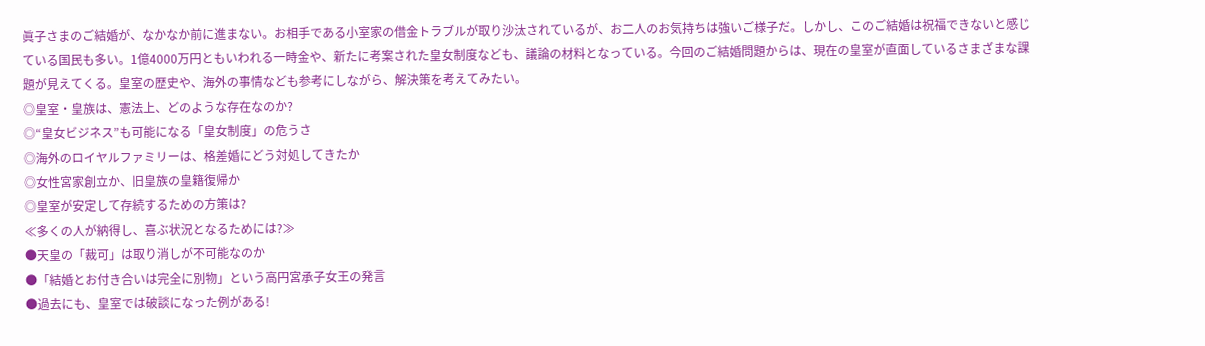眞子さまのご結婚が、なかなか前に進まない。お相手である小室家の借金トラブルが取り沙汰されているが、お二人のお気持ちは強いご様子だ。しかし、このご結婚は祝福できないと感じている国民も多い。1億4000万円ともいわれる一時金や、新たに考案された皇女制度なども、議論の材料となっている。今回のご結婚問題からは、現在の皇室が直面しているさまざまな課題が見えてくる。皇室の歴史や、海外の事情なども参考にしながら、解決策を考えてみたい。
◎皇室・皇族は、憲法上、どのような存在なのか?
◎“皇女ビジネス”も可能になる「皇女制度」の危うさ
◎海外のロイヤルファミリーは、格差婚にどう対処してきたか
◎女性宮家創立か、旧皇族の皇籍復帰か
◎皇室が安定して存続するための方策は?
≪多くの人が納得し、喜ぶ状況となるためには?≫
●天皇の「裁可」は取り消しが不可能なのか
●「結婚とお付き合いは完全に別物」という高円宮承子女王の発言
●過去にも、皇室では破談になった例がある!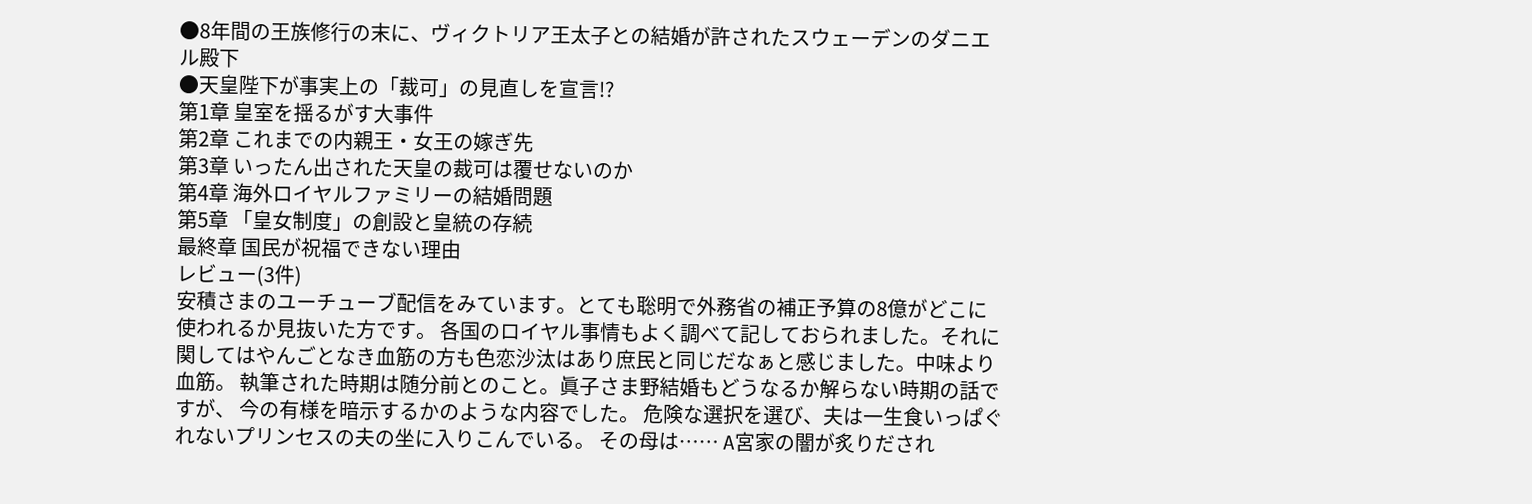●8年間の王族修行の末に、ヴィクトリア王太子との結婚が許されたスウェーデンのダニエル殿下
●天皇陛下が事実上の「裁可」の見直しを宣言!?
第1章 皇室を揺るがす大事件
第2章 これまでの内親王・女王の嫁ぎ先
第3章 いったん出された天皇の裁可は覆せないのか
第4章 海外ロイヤルファミリーの結婚問題
第5章 「皇女制度」の創設と皇統の存続
最終章 国民が祝福できない理由
レビュー(3件)
安積さまのユーチューブ配信をみています。とても聡明で外務省の補正予算の8億がどこに使われるか見抜いた方です。 各国のロイヤル事情もよく調べて記しておられました。それに関してはやんごとなき血筋の方も色恋沙汰はあり庶民と同じだなぁと感じました。中味より血筋。 執筆された時期は随分前とのこと。眞子さま野結婚もどうなるか解らない時期の話ですが、 今の有様を暗示するかのような内容でした。 危険な選択を選び、夫は一生食いっぱぐれないプリンセスの夫の坐に入りこんでいる。 その母は…… A宮家の闇が炙りだされ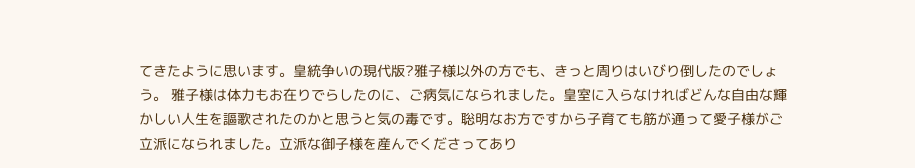てきたように思います。皇統争いの現代版?雅子様以外の方でも、きっと周りはいびり倒したのでしょう。 雅子様は体力もお在りでらしたのに、ご病気になられました。皇室に入らなければどんな自由な輝かしい人生を謳歌されたのかと思うと気の毒です。聡明なお方ですから子育ても筋が通って愛子様がご立派になられました。立派な御子様を産んでくださってあり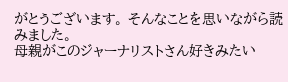がとうございます。 そんなことを思いながら読みました。
母親がこのジャーナリストさん好きみたい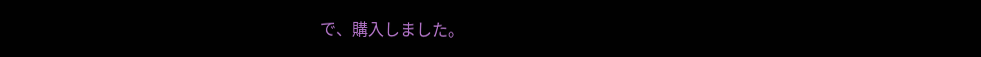で、購入しました。